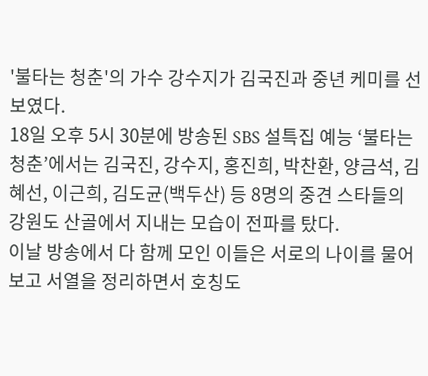'불타는 청춘'의 가수 강수지가 김국진과 중년 케미를 선보였다.
18일 오후 5시 30분에 방송된 SBS 설특집 예능 ‘불타는 청춘’에서는 김국진, 강수지, 홍진희, 박찬환, 양금석, 김혜선, 이근희, 김도균(백두산) 등 8명의 중견 스타들의 강원도 산골에서 지내는 모습이 전파를 탔다.
이날 방송에서 다 함께 모인 이들은 서로의 나이를 물어보고 서열을 정리하면서 호칭도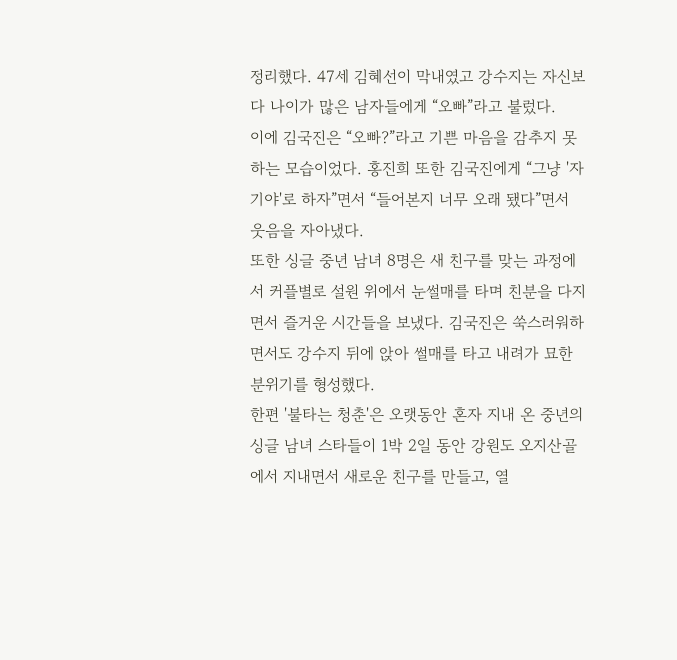정리했다. 47세 김혜선이 막내였고 강수지는 자신보다 나이가 많은 남자들에게 “오빠”라고 불렀다.
이에 김국진은 “오빠?”라고 기쁜 마음을 감추지 못하는 모습이었다. 홍진희 또한 김국진에게 “그냥 '자기야'로 하자”면서 “들어본지 너무 오래 됐다”면서 웃음을 자아냈다.
또한 싱글 중년 남녀 8명은 새 친구를 맞는 과정에서 커플별로 설원 위에서 눈썰매를 타며 친분을 다지면서 즐거운 시간들을 보냈다. 김국진은 쑥스러워하면서도 강수지 뒤에 앉아 썰매를 타고 내려가 묘한 분위기를 형성했다.
한편 '불타는 청춘'은 오랫동안 혼자 지내 온 중년의 싱글 남녀 스타들이 1박 2일 동안 강원도 오지산골에서 지내면서 새로운 친구를 만들고, 열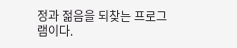정과 젊음을 되찾는 프로그램이다.